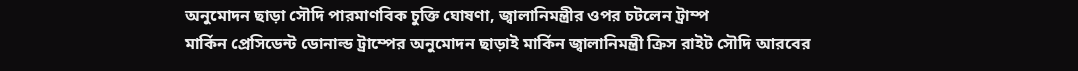অনুমোদন ছাড়া সৌদি পারমাণবিক চুক্তি ঘোষণা, জ্বালানিমন্ত্রীর ওপর চটলেন ট্রাম্প
মার্কিন প্রেসিডেন্ট ডোনাল্ড ট্রাম্পের অনুমোদন ছাড়াই মার্কিন জ্বালানিমন্ত্রী ক্রিস রাইট সৌদি আরবের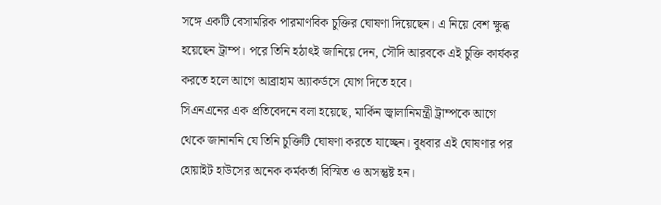সঙ্গে একটি বেসামরিক পারমাণবিক চুক্তির ঘোষণা দিয়েছেন। এ নিয়ে বেশ ক্ষুব্ধ হয়েছেন ট্রাম্প। পরে তিনি হঠাৎই জানিয়ে দেন, সৌদি আরবকে এই চুক্তি কার্যকর করতে হলে আগে আব্রাহাম অ্যাকর্ডসে যোগ দিতে হবে।
সিএনএনের এক প্রতিবেদনে বলা হয়েছে, মার্কিন জ্বালানিমন্ত্রী ট্রাম্পকে আগে থেকে জানাননি যে তিনি চুক্তিটি ঘোষণা করতে যাচ্ছেন। বুধবার এই ঘোষণার পর হোয়াইট হাউসের অনেক কর্মকর্তা বিস্মিত ও অসন্তুষ্ট হন।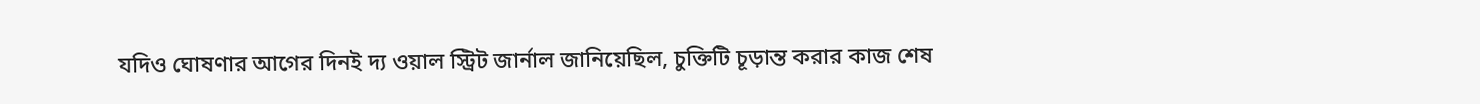যদিও ঘোষণার আগের দিনই দ্য ওয়াল স্ট্রিট জার্নাল জানিয়েছিল, চুক্তিটি চূড়ান্ত করার কাজ শেষ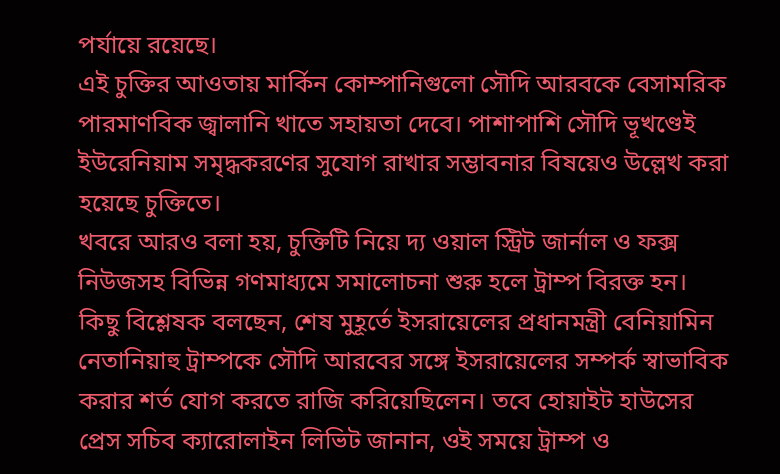পর্যায়ে রয়েছে।
এই চুক্তির আওতায় মার্কিন কোম্পানিগুলো সৌদি আরবকে বেসামরিক পারমাণবিক জ্বালানি খাতে সহায়তা দেবে। পাশাপাশি সৌদি ভূখণ্ডেই ইউরেনিয়াম সমৃদ্ধকরণের সুযোগ রাখার সম্ভাবনার বিষয়েও উল্লেখ করা হয়েছে চুক্তিতে।
খবরে আরও বলা হয়, চুক্তিটি নিয়ে দ্য ওয়াল স্ট্রিট জার্নাল ও ফক্স নিউজসহ বিভিন্ন গণমাধ্যমে সমালোচনা শুরু হলে ট্রাম্প বিরক্ত হন।
কিছু বিশ্লেষক বলছেন, শেষ মুহূর্তে ইসরায়েলের প্রধানমন্ত্রী বেনিয়ামিন নেতানিয়াহু ট্রাম্পকে সৌদি আরবের সঙ্গে ইসরায়েলের সম্পর্ক স্বাভাবিক করার শর্ত যোগ করতে রাজি করিয়েছিলেন। তবে হোয়াইট হাউসের প্রেস সচিব ক্যারোলাইন লিভিট জানান, ওই সময়ে ট্রাম্প ও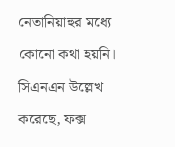নেতানিয়াহুর মধ্যে কোনো কথা হয়নি।
সিএনএন উল্লেখ করেছে, ফক্স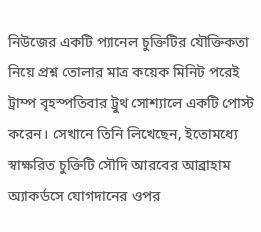নিউজের একটি প্যানেল চুক্তিটির যৌক্তিকতা নিয়ে প্রশ্ন তোলার মাত্র কয়েক মিনিট পরেই ট্রাম্প বৃহস্পতিবার ট্রুথ সোশ্যালে একটি পোস্ট করেন। সেখানে তিনি লিখেছেন, ইতোমধ্যে স্বাক্ষরিত চুক্তিটি সৌদি আরবের আব্রাহাম অ্যাকর্ডসে যোগদানের ওপর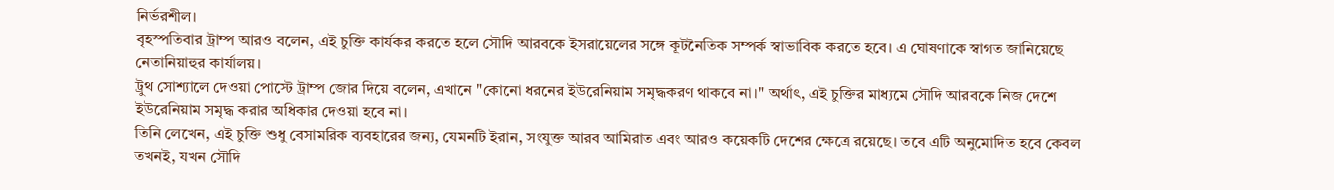নির্ভরশীল।
বৃহস্পতিবার ট্রাম্প আরও বলেন, এই চুক্তি কার্যকর করতে হলে সৌদি আরবকে ইসরায়েলের সঙ্গে কূটনৈতিক সম্পর্ক স্বাভাবিক করতে হবে। এ ঘোষণাকে স্বাগত জানিয়েছে নেতানিয়াহুর কার্যালয়।
ট্রুথ সোশ্যালে দেওয়া পোস্টে ট্রাম্প জোর দিয়ে বলেন, এখানে "কোনো ধরনের ইউরেনিয়াম সমৃদ্ধকরণ থাকবে না।" অর্থাৎ, এই চুক্তির মাধ্যমে সৌদি আরবকে নিজ দেশে ইউরেনিয়াম সমৃদ্ধ করার অধিকার দেওয়া হবে না।
তিনি লেখেন, এই চুক্তি শুধু বেসামরিক ব্যবহারের জন্য, যেমনটি ইরান, সংযুক্ত আরব আমিরাত এবং আরও কয়েকটি দেশের ক্ষেত্রে রয়েছে। তবে এটি অনুমোদিত হবে কেবল তখনই, যখন সৌদি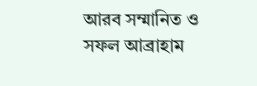আরব সম্মানিত ও সফল আব্রাহাম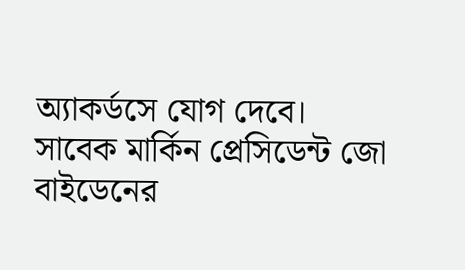অ্যাকর্ডসে যোগ দেবে।
সাবেক মার্কিন প্রেসিডেন্ট জো বাইডেনের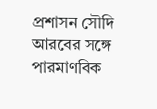প্রশাসন সৌদি আরবের সঙ্গে পারমাণবিক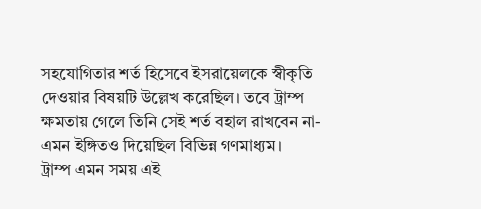সহযোগিতার শর্ত হিসেবে ইসরায়েলকে স্বীকৃতি দেওয়ার বিষয়টি উল্লেখ করেছিল। তবে ট্রাম্প ক্ষমতায় গেলে তিনি সেই শর্ত বহাল রাখবেন না- এমন ইঙ্গিতও দিয়েছিল বিভিন্ন গণমাধ্যম।
ট্রাম্প এমন সময় এই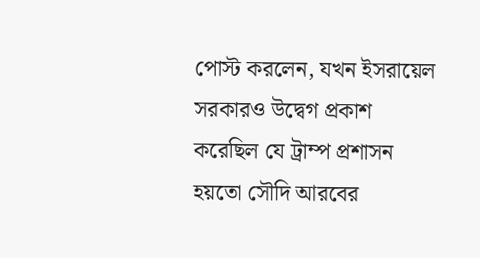পোস্ট করলেন, যখন ইসরায়েল সরকারও উদ্বেগ প্রকাশ করেছিল যে ট্রাম্প প্রশাসন হয়তো সৌদি আরবের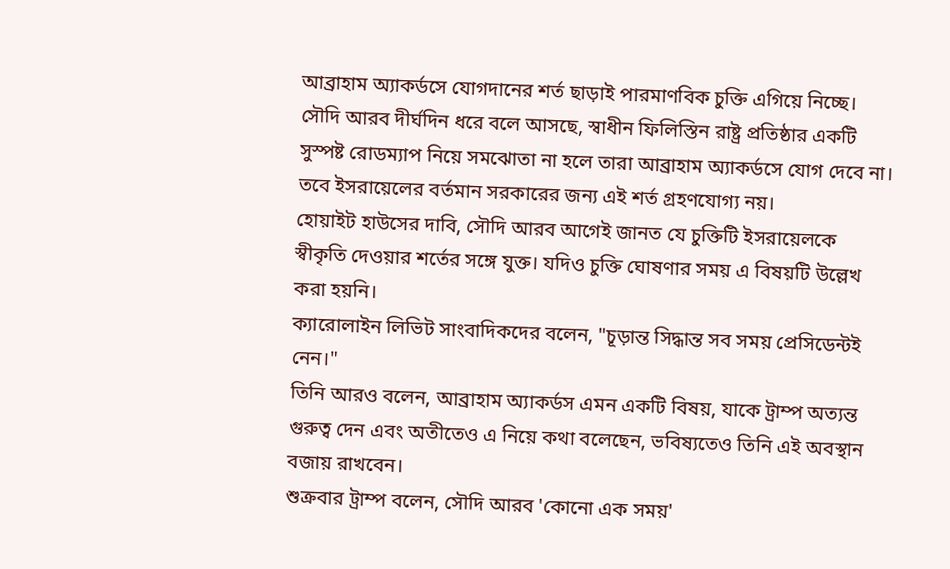আব্রাহাম অ্যাকর্ডসে যোগদানের শর্ত ছাড়াই পারমাণবিক চুক্তি এগিয়ে নিচ্ছে।
সৌদি আরব দীর্ঘদিন ধরে বলে আসছে, স্বাধীন ফিলিস্তিন রাষ্ট্র প্রতিষ্ঠার একটি সুস্পষ্ট রোডম্যাপ নিয়ে সমঝোতা না হলে তারা আব্রাহাম অ্যাকর্ডসে যোগ দেবে না। তবে ইসরায়েলের বর্তমান সরকারের জন্য এই শর্ত গ্রহণযোগ্য নয়।
হোয়াইট হাউসের দাবি, সৌদি আরব আগেই জানত যে চুক্তিটি ইসরায়েলকে স্বীকৃতি দেওয়ার শর্তের সঙ্গে যুক্ত। যদিও চুক্তি ঘোষণার সময় এ বিষয়টি উল্লেখ করা হয়নি।
ক্যারোলাইন লিভিট সাংবাদিকদের বলেন, "চূড়ান্ত সিদ্ধান্ত সব সময় প্রেসিডেন্টই নেন।"
তিনি আরও বলেন, আব্রাহাম অ্যাকর্ডস এমন একটি বিষয়, যাকে ট্রাম্প অত্যন্ত গুরুত্ব দেন এবং অতীতেও এ নিয়ে কথা বলেছেন, ভবিষ্যতেও তিনি এই অবস্থান বজায় রাখবেন।
শুক্রবার ট্রাম্প বলেন, সৌদি আরব 'কোনো এক সময়'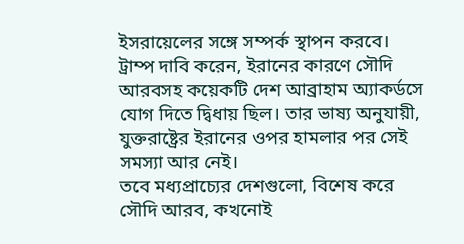ইসরায়েলের সঙ্গে সম্পর্ক স্থাপন করবে।
ট্রাম্প দাবি করেন, ইরানের কারণে সৌদি আরবসহ কয়েকটি দেশ আব্রাহাম অ্যাকর্ডসে যোগ দিতে দ্বিধায় ছিল। তার ভাষ্য অনুযায়ী, যুক্তরাষ্ট্রের ইরানের ওপর হামলার পর সেই সমস্যা আর নেই।
তবে মধ্যপ্রাচ্যের দেশগুলো, বিশেষ করে সৌদি আরব, কখনোই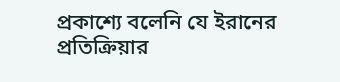প্রকাশ্যে বলেনি যে ইরানের প্রতিক্রিয়ার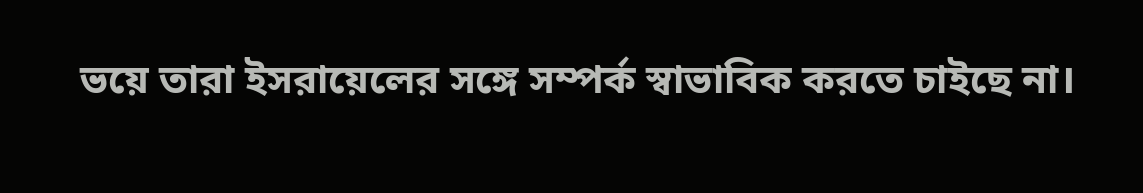ভয়ে তারা ইসরায়েলের সঙ্গে সম্পর্ক স্বাভাবিক করতে চাইছে না।